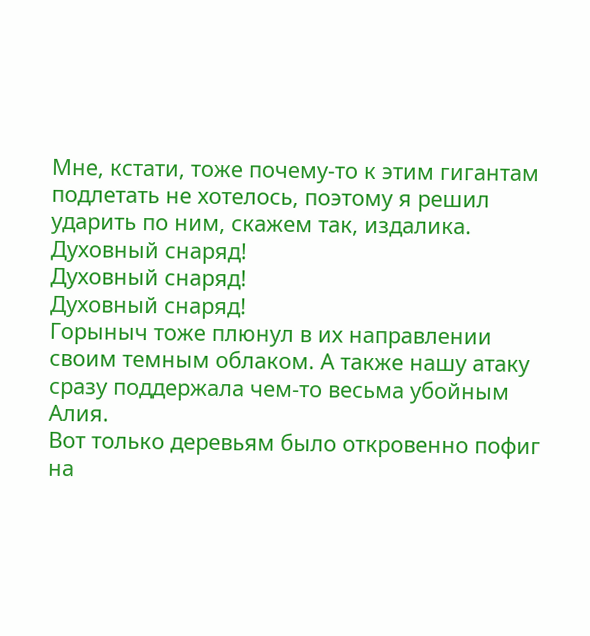Мне, кстати, тоже почему-то к этим гигантам подлетать не хотелось, поэтому я решил ударить по ним, скажем так, издалика.
Духовный снаряд!
Духовный снаряд!
Духовный снаряд!
Горыныч тоже плюнул в их направлении своим темным облаком. А также нашу атаку сразу поддержала чем-то весьма убойным Алия.
Вот только деревьям было откровенно пофиг на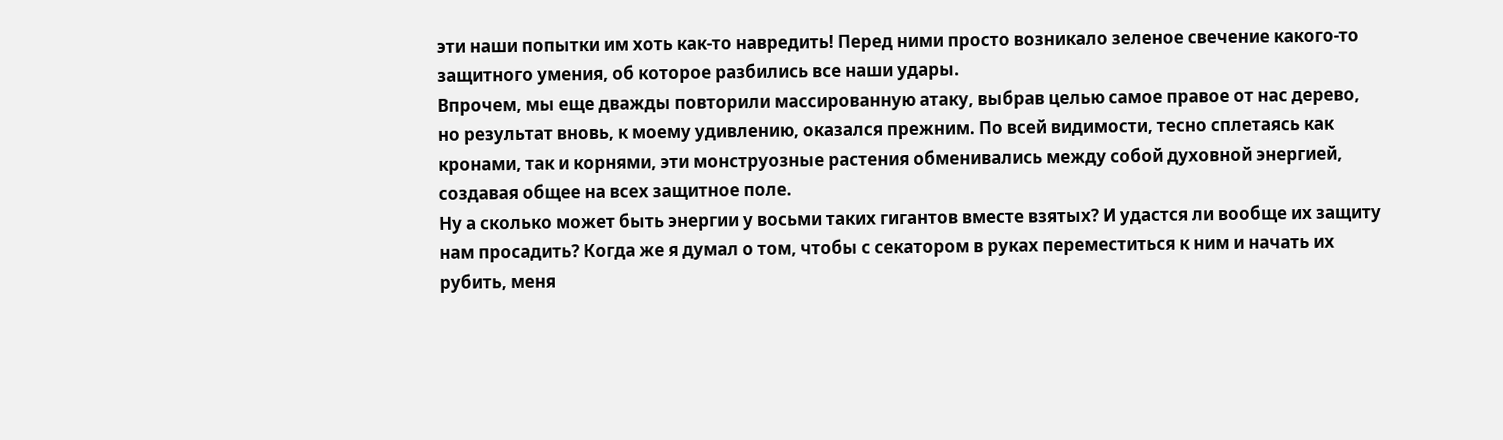эти наши попытки им хоть как-то навредить! Перед ними просто возникало зеленое свечение какого-то защитного умения, об которое разбились все наши удары.
Впрочем, мы еще дважды повторили массированную атаку, выбрав целью самое правое от нас дерево, но результат вновь, к моему удивлению, оказался прежним. По всей видимости, тесно сплетаясь как кронами, так и корнями, эти монструозные растения обменивались между собой духовной энергией, создавая общее на всех защитное поле.
Ну а сколько может быть энергии у восьми таких гигантов вместе взятых? И удастся ли вообще их защиту нам просадить? Когда же я думал о том, чтобы с секатором в руках переместиться к ним и начать их рубить, меня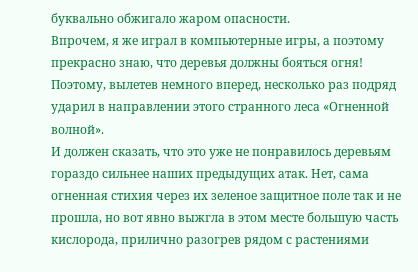буквально обжигало жаром опасности.
Впрочем, я же играл в компьютерные игры, а поэтому прекрасно знаю, что деревья должны бояться огня! Поэтому, вылетев немного вперед, несколько раз подряд ударил в направлении этого странного леса «Огненной волной».
И должен сказать, что это уже не понравилось деревьям гораздо сильнее наших предыдущих атак. Нет, сама огненная стихия через их зеленое защитное поле так и не прошла, но вот явно выжгла в этом месте большую часть кислорода, прилично разогрев рядом с растениями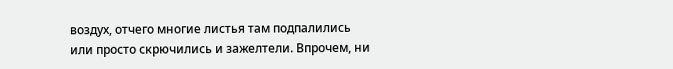воздух, отчего многие листья там подпалились или просто скрючились и зажелтели. Впрочем, ни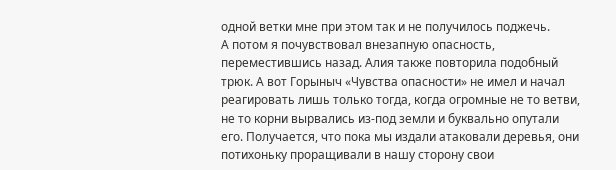одной ветки мне при этом так и не получилось поджечь.
А потом я почувствовал внезапную опасность, переместившись назад. Алия также повторила подобный трюк. А вот Горыныч «Чувства опасности» не имел и начал реагировать лишь только тогда, когда огромные не то ветви, не то корни вырвались из-под земли и буквально опутали его. Получается, что пока мы издали атаковали деревья, они потихоньку проращивали в нашу сторону свои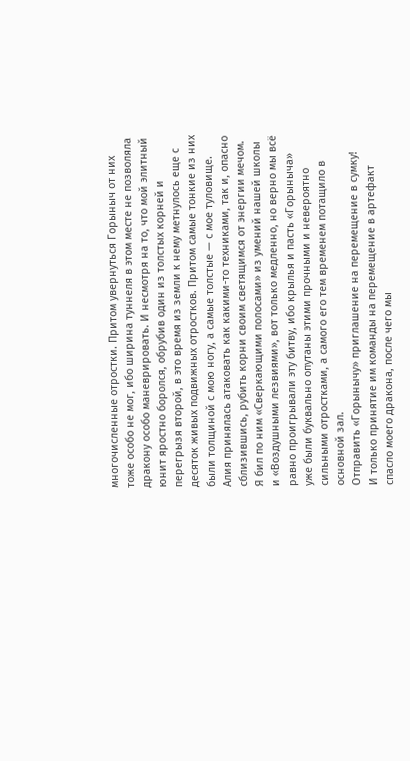многочисленные отростки. Притом увернуться Горыныч от них тоже особо не мог, ибо ширина туннеля в этом месте не позволяла дракону особо маневрировать. И несмотря на то, что мой элитный юнит яростно боролся, обрубив один из толстых корней и перегрызя второй, в это время из земли к нему метнулось еще с десяток живых подвижных отростков. Притом самые тонкие из них были толщиной с мою ногу, а самые толстые — с мое туловище.
Алия принялась атаковать как какими-то техниками, так и, опасно сблизившись, рубить корни своим светящимся от энергии мечом. Я бил по ним «Сверкающими полосами» из умений нашей школы и «Воздушными лезвиями», вот только медленно, но верно мы всё равно проигрывали эту битву, ибо крылья и пасть «Горыныча» уже были буквально опутаны этими прочными и невероятно сильными отростками, а самого его тем временем потащило в основной зал.
Отправить «Горынычу» приглашение на перемещение в сумку!
И только принятие им команды на перемещение в артефакт спасло моего дракона, после чего мы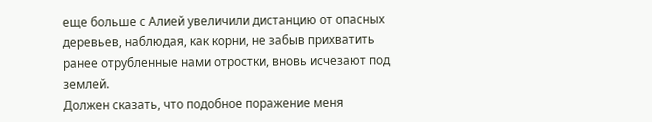еще больше с Алией увеличили дистанцию от опасных деревьев, наблюдая, как корни, не забыв прихватить ранее отрубленные нами отростки, вновь исчезают под землей.
Должен сказать, что подобное поражение меня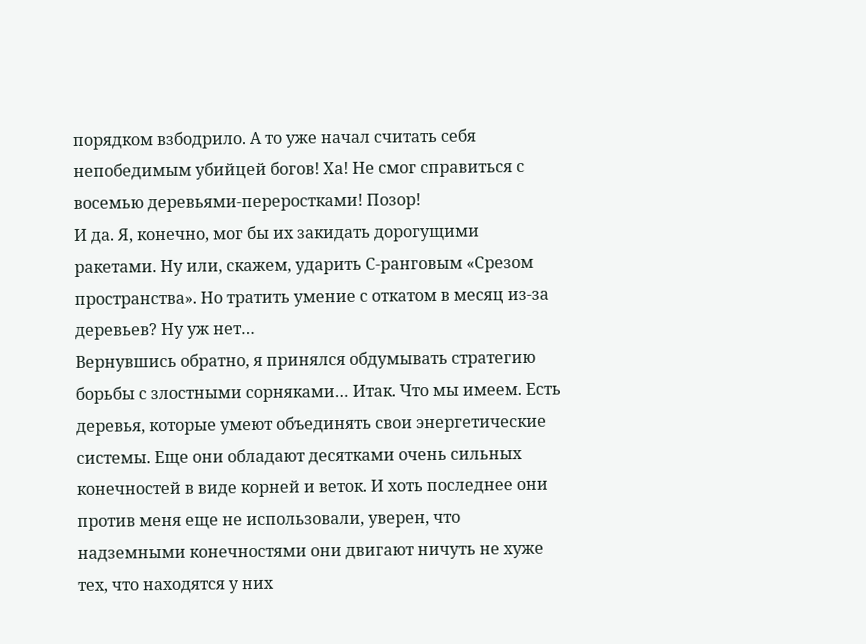порядком взбодрило. А то уже начал считать себя непобедимым убийцей богов! Ха! Не смог справиться с восемью деревьями-переростками! Позор!
И да. Я, конечно, мог бы их закидать дорогущими ракетами. Ну или, скажем, ударить С-ранговым «Срезом пространства». Но тратить умение с откатом в месяц из-за деревьев? Ну уж нет…
Вернувшись обратно, я принялся обдумывать стратегию борьбы с злостными сорняками… Итак. Что мы имеем. Есть деревья, которые умеют объединять свои энергетические системы. Еще они обладают десятками очень сильных конечностей в виде корней и веток. И хоть последнее они против меня еще не использовали, уверен, что надземными конечностями они двигают ничуть не хуже тех, что находятся у них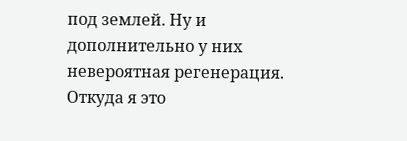под землей. Ну и дополнительно у них невероятная регенерация. Откуда я это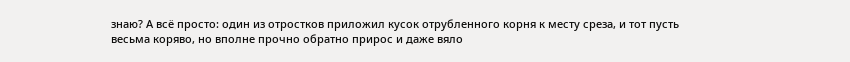знаю? А всё просто: один из отростков приложил кусок отрубленного корня к месту среза, и тот пусть весьма коряво, но вполне прочно обратно прирос и даже вяло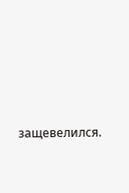защевелился.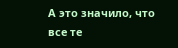А это значило, что все те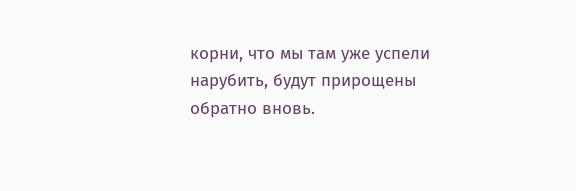корни, что мы там уже успели нарубить, будут прирощены обратно вновь.